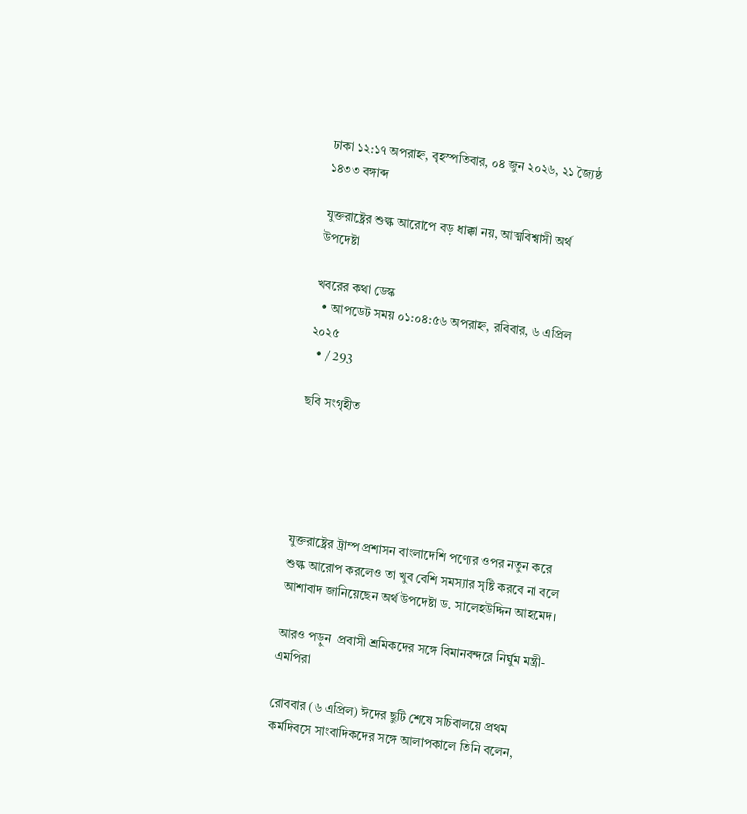ঢাকা ১২:১৭ অপরাহ্ন, বৃহস্পতিবার, ০৪ জুন ২০২৬, ২১ জ্যৈষ্ঠ ১৪৩৩ বঙ্গাব্দ

যুক্তরাষ্ট্রের শুল্ক আরোপে বড় ধাক্কা নয়, আত্মবিশ্বাসী অর্থ উপদেষ্টা

খবরের কথা ডেস্ক
  • আপডেট সময় ০১:০৪:৫৬ অপরাহ্ন, রবিবার, ৬ এপ্রিল ২০২৫
  • / 293

ছবি সংগৃহীত





যুক্তরাষ্ট্রের ট্রাম্প প্রশাসন বাংলাদেশি পণ্যের ওপর নতুন করে শুল্ক আরোপ করলেও তা খুব বেশি সমস্যার সৃষ্টি করবে না বলে আশাবাদ জানিয়েছেন অর্থ উপদেষ্টা ড. সালেহউদ্দিন আহমেদ।

আরও পড়ুন  প্রবাসী শ্রমিকদের সঙ্গে বিমানবন্দরে নির্ঘুম মন্ত্রী-এমপিরা

রোববার (৬ এপ্রিল) ঈদের ছুটি শেষে সচিবালয়ে প্রথম কর্মদিবসে সাংবাদিকদের সঙ্গে আলাপকালে তিনি বলেন,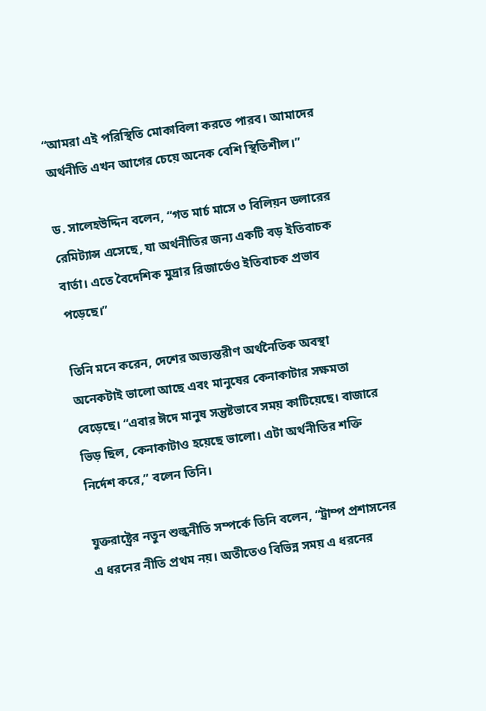“আমরা এই পরিস্থিতি মোকাবিলা করতে পারব। আমাদের অর্থনীতি এখন আগের চেয়ে অনেক বেশি স্থিতিশীল।”

ড. সালেহউদ্দিন বলেন, “গত মার্চ মাসে ৩ বিলিয়ন ডলারের রেমিট্যান্স এসেছে, যা অর্থনীতির জন্য একটি বড় ইতিবাচক বার্তা। এতে বৈদেশিক মুদ্রার রিজার্ভেও ইতিবাচক প্রভাব পড়েছে।”

তিনি মনে করেন, দেশের অভ্যন্তরীণ অর্থনৈতিক অবস্থা অনেকটাই ভালো আছে এবং মানুষের কেনাকাটার সক্ষমতা বেড়েছে। “এবার ঈদে মানুষ সন্তুষ্টভাবে সময় কাটিয়েছে। বাজারে ভিড় ছিল, কেনাকাটাও হয়েছে ভালো। এটা অর্থনীতির শক্তি নির্দেশ করে,” বলেন তিনি।

যুক্তরাষ্ট্রের নতুন শুল্কনীতি সম্পর্কে তিনি বলেন, “ট্রাম্প প্রশাসনের এ ধরনের নীতি প্রথম নয়। অতীতেও বিভিন্ন সময় এ ধরনের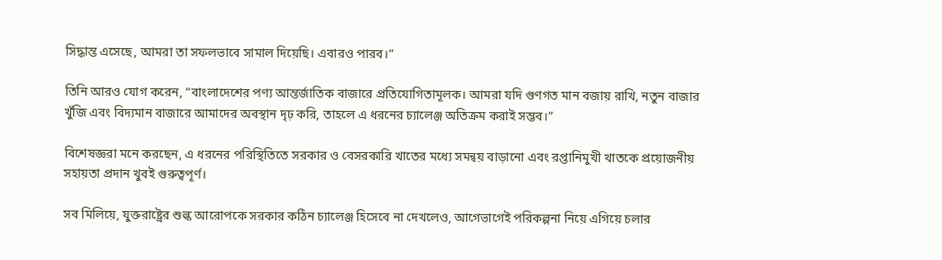সিদ্ধান্ত এসেছে, আমরা তা সফলভাবে সামাল দিয়েছি। এবারও পারব।”

তিনি আরও যোগ করেন, “বাংলাদেশের পণ্য আন্তর্জাতিক বাজারে প্রতিযোগিতামূলক। আমরা যদি গুণগত মান বজায় রাখি, নতুন বাজার খুঁজি এবং বিদ্যমান বাজারে আমাদের অবস্থান দৃঢ় করি, তাহলে এ ধরনের চ্যালেঞ্জ অতিক্রম করাই সম্ভব।”

বিশেষজ্ঞরা মনে করছেন, এ ধরনের পরিস্থিতিতে সরকার ও বেসরকারি খাতের মধ্যে সমন্বয় বাড়ানো এবং রপ্তানিমুখী খাতকে প্রয়োজনীয় সহায়তা প্রদান খুবই গুরুত্বপূর্ণ।

সব মিলিয়ে, যুক্তরাষ্ট্রের শুল্ক আরোপকে সরকার কঠিন চ্যালেঞ্জ হিসেবে না দেখলেও, আগেভাগেই পরিকল্পনা নিয়ে এগিয়ে চলার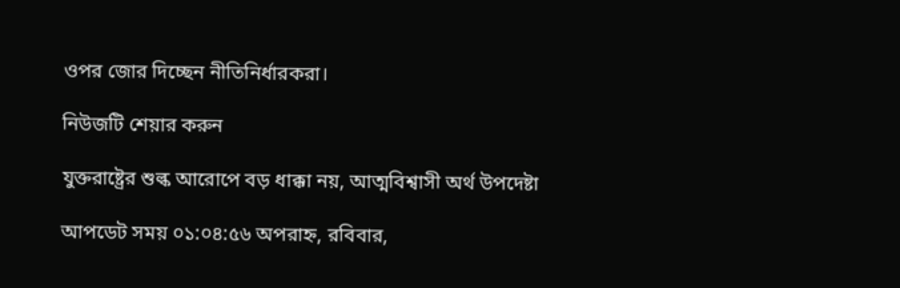ওপর জোর দিচ্ছেন নীতিনির্ধারকরা।

নিউজটি শেয়ার করুন

যুক্তরাষ্ট্রের শুল্ক আরোপে বড় ধাক্কা নয়, আত্মবিশ্বাসী অর্থ উপদেষ্টা

আপডেট সময় ০১:০৪:৫৬ অপরাহ্ন, রবিবার,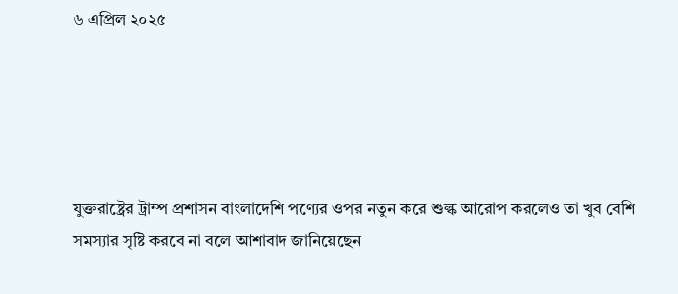৬ এপ্রিল ২০২৫





যুক্তরাষ্ট্রের ট্রাম্প প্রশাসন বাংলাদেশি পণ্যের ওপর নতুন করে শুল্ক আরোপ করলেও তা খুব বেশি সমস্যার সৃষ্টি করবে না বলে আশাবাদ জানিয়েছেন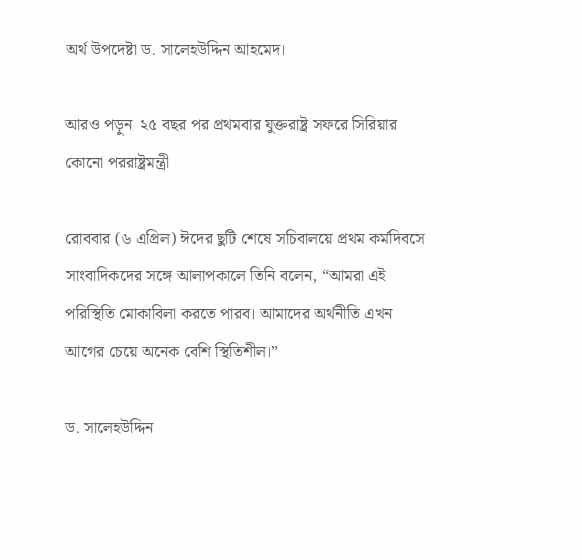অর্থ উপদেষ্টা ড. সালেহউদ্দিন আহমেদ।

আরও পড়ুন  ২৫ বছর পর প্রথমবার যুক্তরাষ্ট্র সফরে সিরিয়ার কোনো পররাষ্ট্রমন্ত্রী

রোববার (৬ এপ্রিল) ঈদের ছুটি শেষে সচিবালয়ে প্রথম কর্মদিবসে সাংবাদিকদের সঙ্গে আলাপকালে তিনি বলেন, “আমরা এই পরিস্থিতি মোকাবিলা করতে পারব। আমাদের অর্থনীতি এখন আগের চেয়ে অনেক বেশি স্থিতিশীল।”

ড. সালেহউদ্দিন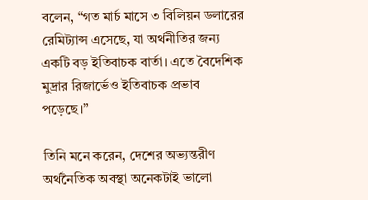বলেন, “গত মার্চ মাসে ৩ বিলিয়ন ডলারের রেমিট্যান্স এসেছে, যা অর্থনীতির জন্য একটি বড় ইতিবাচক বার্তা। এতে বৈদেশিক মুদ্রার রিজার্ভেও ইতিবাচক প্রভাব পড়েছে।”

তিনি মনে করেন, দেশের অভ্যন্তরীণ অর্থনৈতিক অবস্থা অনেকটাই ভালো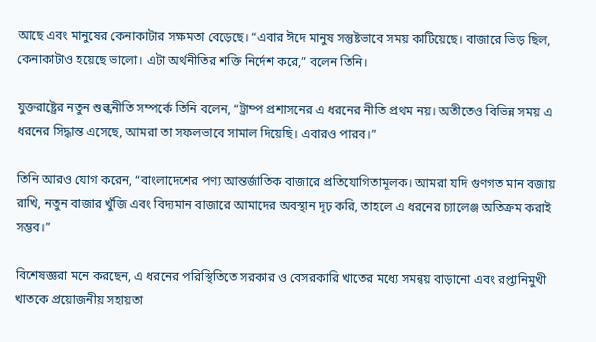আছে এবং মানুষের কেনাকাটার সক্ষমতা বেড়েছে। “এবার ঈদে মানুষ সন্তুষ্টভাবে সময় কাটিয়েছে। বাজারে ভিড় ছিল, কেনাকাটাও হয়েছে ভালো। এটা অর্থনীতির শক্তি নির্দেশ করে,” বলেন তিনি।

যুক্তরাষ্ট্রের নতুন শুল্কনীতি সম্পর্কে তিনি বলেন, “ট্রাম্প প্রশাসনের এ ধরনের নীতি প্রথম নয়। অতীতেও বিভিন্ন সময় এ ধরনের সিদ্ধান্ত এসেছে, আমরা তা সফলভাবে সামাল দিয়েছি। এবারও পারব।”

তিনি আরও যোগ করেন, “বাংলাদেশের পণ্য আন্তর্জাতিক বাজারে প্রতিযোগিতামূলক। আমরা যদি গুণগত মান বজায় রাখি, নতুন বাজার খুঁজি এবং বিদ্যমান বাজারে আমাদের অবস্থান দৃঢ় করি, তাহলে এ ধরনের চ্যালেঞ্জ অতিক্রম করাই সম্ভব।”

বিশেষজ্ঞরা মনে করছেন, এ ধরনের পরিস্থিতিতে সরকার ও বেসরকারি খাতের মধ্যে সমন্বয় বাড়ানো এবং রপ্তানিমুখী খাতকে প্রয়োজনীয় সহায়তা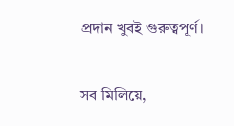প্রদান খুবই গুরুত্বপূর্ণ।

সব মিলিয়ে,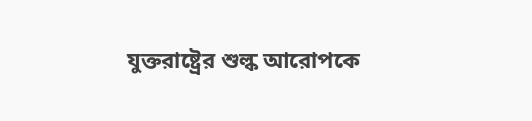যুক্তরাষ্ট্রের শুল্ক আরোপকে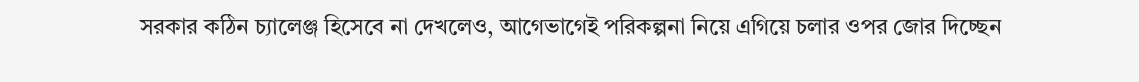সরকার কঠিন চ্যালেঞ্জ হিসেবে না দেখলেও, আগেভাগেই পরিকল্পনা নিয়ে এগিয়ে চলার ওপর জোর দিচ্ছেন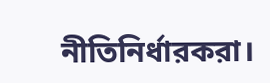নীতিনির্ধারকরা।